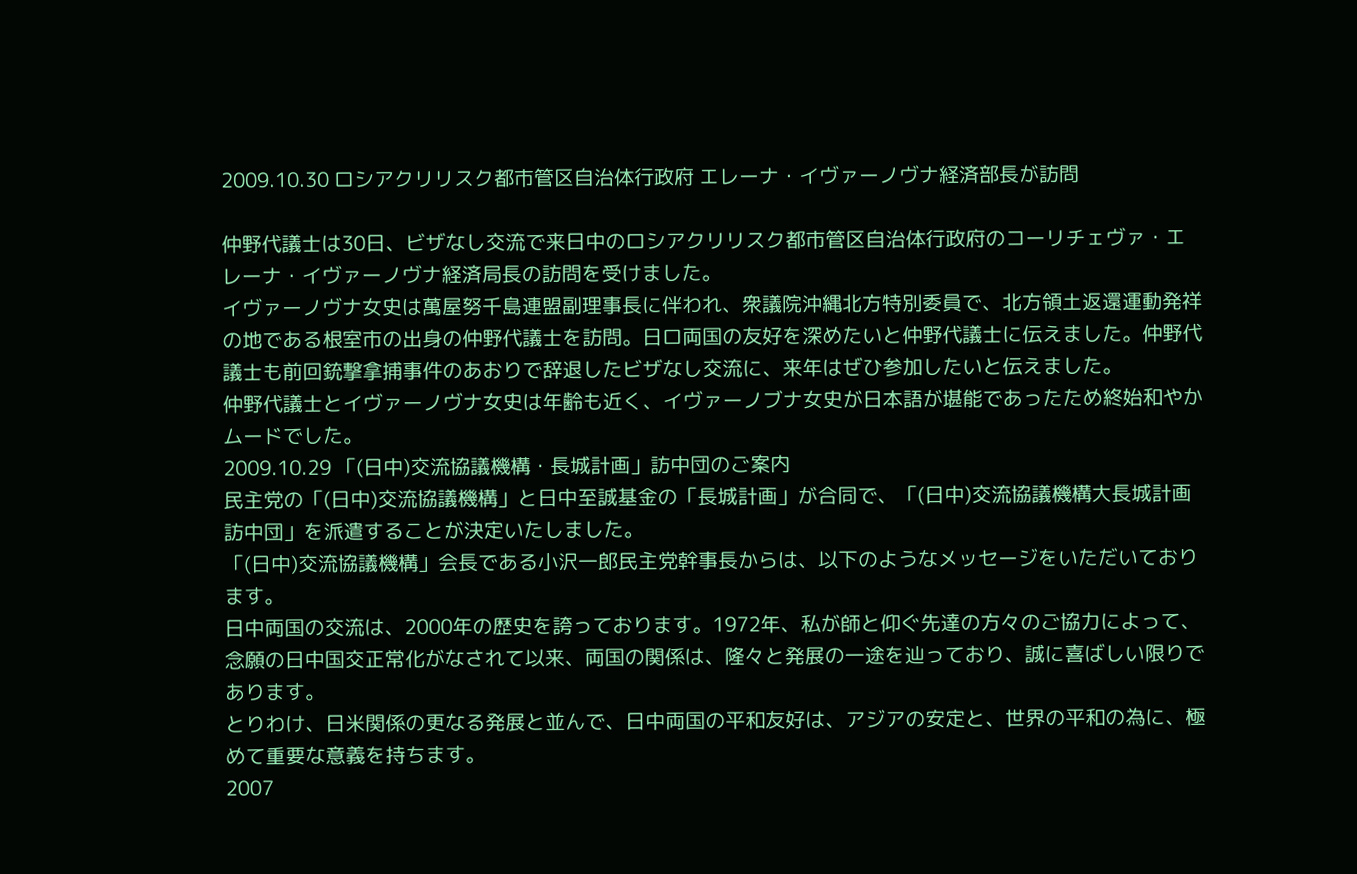2009.10.30 ロシアクリリスク都市管区自治体行政府 エレーナ・イヴァーノヴナ経済部長が訪問

仲野代議士は30日、ビザなし交流で来日中のロシアクリリスク都市管区自治体行政府のコーリチェヴァ・エレーナ・イヴァーノヴナ経済局長の訪問を受けました。
イヴァーノヴナ女史は萬屋努千島連盟副理事長に伴われ、衆議院沖縄北方特別委員で、北方領土返還運動発祥の地である根室市の出身の仲野代議士を訪問。日ロ両国の友好を深めたいと仲野代議士に伝えました。仲野代議士も前回銃撃拿捕事件のあおりで辞退したビザなし交流に、来年はぜひ参加したいと伝えました。
仲野代議士とイヴァーノヴナ女史は年齢も近く、イヴァーノブナ女史が日本語が堪能であったため終始和やかムードでした。
2009.10.29 「(日中)交流協議機構・長城計画」訪中団のご案内
民主党の「(日中)交流協議機構」と日中至誠基金の「長城計画」が合同で、「(日中)交流協議機構大長城計画訪中団」を派遣することが決定いたしました。
「(日中)交流協議機構」会長である小沢一郎民主党幹事長からは、以下のようなメッセージをいただいております。
日中両国の交流は、2000年の歴史を誇っております。1972年、私が師と仰ぐ先達の方々のご協力によって、念願の日中国交正常化がなされて以来、両国の関係は、隆々と発展の一途を辿っており、誠に喜ばしい限りであります。
とりわけ、日米関係の更なる発展と並んで、日中両国の平和友好は、アジアの安定と、世界の平和の為に、極めて重要な意義を持ちます。
2007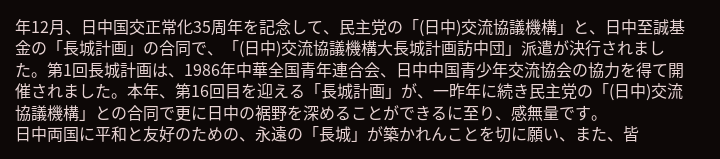年12月、日中国交正常化35周年を記念して、民主党の「(日中)交流協議機構」と、日中至誠基金の「長城計画」の合同で、「(日中)交流協議機構大長城計画訪中団」派遣が決行されました。第1回長城計画は、1986年中華全国青年連合会、日中中国青少年交流協会の協力を得て開催されました。本年、第16回目を迎える「長城計画」が、一昨年に続き民主党の「(日中)交流協議機構」との合同で更に日中の裾野を深めることができるに至り、感無量です。
日中両国に平和と友好のための、永遠の「長城」が築かれんことを切に願い、また、皆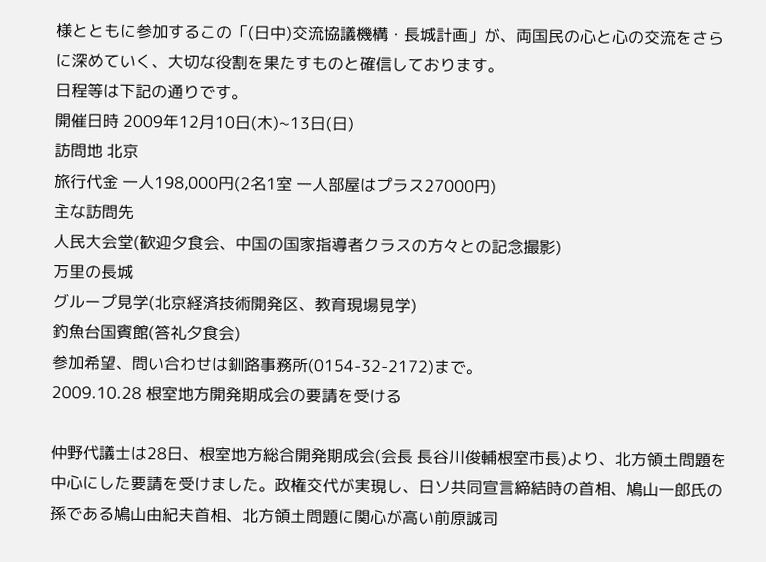様とともに参加するこの「(日中)交流協議機構・長城計画」が、両国民の心と心の交流をさらに深めていく、大切な役割を果たすものと確信しております。
日程等は下記の通りです。
開催日時 2009年12月10日(木)~13日(日)
訪問地 北京
旅行代金 一人198,000円(2名1室 一人部屋はプラス27000円)
主な訪問先
人民大会堂(歓迎夕食会、中国の国家指導者クラスの方々との記念撮影)
万里の長城
グループ見学(北京経済技術開発区、教育現場見学)
釣魚台国賓館(答礼夕食会)
参加希望、問い合わせは釧路事務所(0154-32-2172)まで。
2009.10.28 根室地方開発期成会の要請を受ける

仲野代議士は28日、根室地方総合開発期成会(会長 長谷川俊輔根室市長)より、北方領土問題を中心にした要請を受けました。政権交代が実現し、日ソ共同宣言締結時の首相、鳩山一郎氏の孫である鳩山由紀夫首相、北方領土問題に関心が高い前原誠司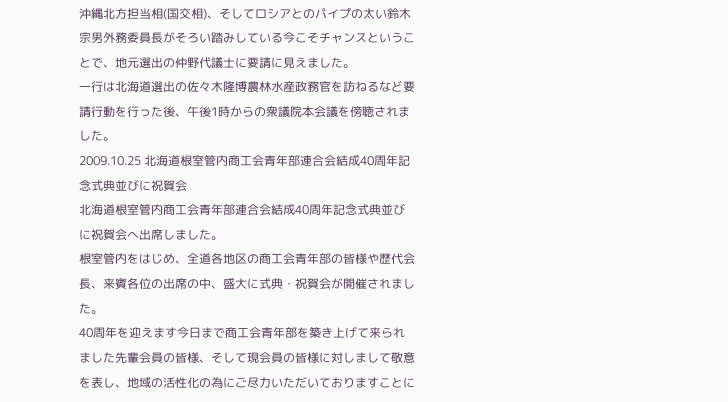沖縄北方担当相(国交相)、そしてロシアとのパイプの太い鈴木宗男外務委員長がそろい踏みしている今こそチャンスということで、地元選出の仲野代議士に要請に見えました。
一行は北海道選出の佐々木隆博農林水産政務官を訪ねるなど要請行動を行った後、午後1時からの衆議院本会議を傍聴されました。
2009.10.25 北海道根室管内商工会青年部連合会結成40周年記念式典並びに祝賀会
北海道根室管内商工会青年部連合会結成40周年記念式典並びに祝賀会へ出席しました。
根室管内をはじめ、全道各地区の商工会青年部の皆様や歴代会長、来賓各位の出席の中、盛大に式典・祝賀会が開催されました。
40周年を迎えます今日まで商工会青年部を築き上げて来られました先輩会員の皆様、そして現会員の皆様に対しまして敬意を表し、地域の活性化の為にご尽力いただいておりますことに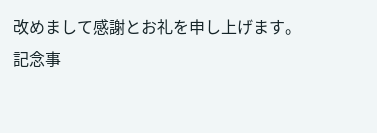改めまして感謝とお礼を申し上げます。
記念事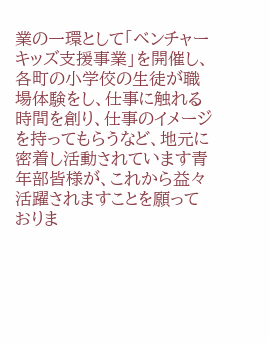業の一環として「ベンチャーキッズ支援事業」を開催し、各町の小学佼の生徒が職場体験をし、仕事に触れる時間を創り、仕事のイメージを持ってもらうなど、地元に密着し活動されています青年部皆様が、これから益々活躍されますことを願っておりま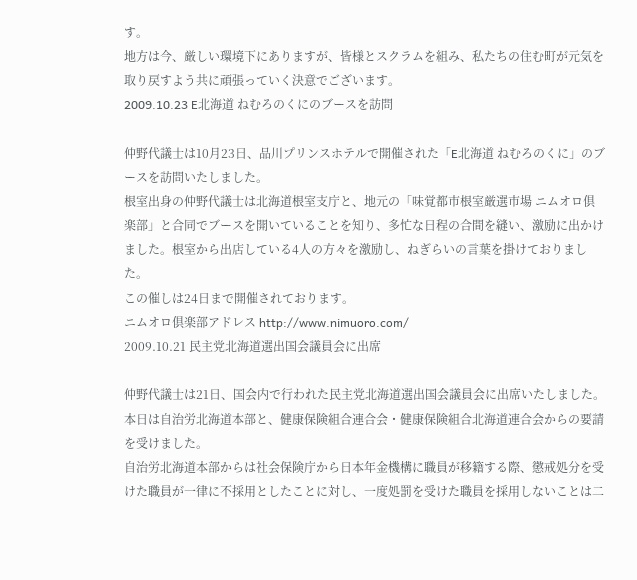す。
地方は今、厳しい環境下にありますが、皆様とスクラムを組み、私たちの住む町が元気を取り戻すよう共に頑張っていく決意でございます。
2009.10.23 E北海道 ねむろのくにのブースを訪問

仲野代議士は10月23日、品川プリンスホテルで開催された「E北海道 ねむろのくに」のブースを訪問いたしました。
根室出身の仲野代議士は北海道根室支庁と、地元の「味覚都市根室厳選市場 ニムオロ倶楽部」と合同でブースを開いていることを知り、多忙な日程の合間を縫い、激励に出かけました。根室から出店している4人の方々を激励し、ねぎらいの言葉を掛けておりました。
この催しは24日まで開催されております。
ニムオロ倶楽部アドレス http://www.nimuoro.com/
2009.10.21 民主党北海道選出国会議員会に出席

仲野代議士は21日、国会内で行われた民主党北海道選出国会議員会に出席いたしました。本日は自治労北海道本部と、健康保険組合連合会・健康保険組合北海道連合会からの要請を受けました。
自治労北海道本部からは社会保険庁から日本年金機構に職員が移籍する際、懲戒処分を受けた職員が一律に不採用としたことに対し、一度処罰を受けた職員を採用しないことは二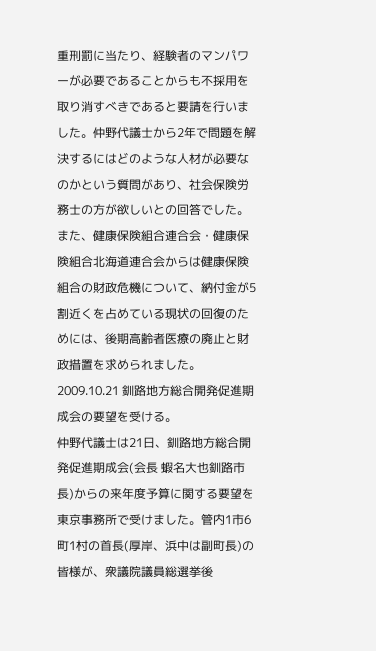重刑罰に当たり、経験者のマンパワーが必要であることからも不採用を取り消すべきであると要請を行いました。仲野代議士から2年で問題を解決するにはどのような人材が必要なのかという質問があり、社会保険労務士の方が欲しいとの回答でした。
また、健康保険組合連合会・健康保険組合北海道連合会からは健康保険組合の財政危機について、納付金が5割近くを占めている現状の回復のためには、後期高齢者医療の廃止と財政措置を求められました。
2009.10.21 釧路地方総合開発促進期成会の要望を受ける。
仲野代議士は21日、釧路地方総合開発促進期成会(会長 蝦名大也釧路市長)からの来年度予算に関する要望を東京事務所で受けました。管内1市6町1村の首長(厚岸、浜中は副町長)の皆様が、衆議院議員総選挙後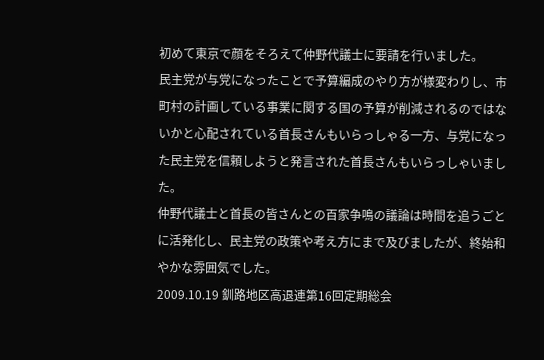初めて東京で顔をそろえて仲野代議士に要請を行いました。
民主党が与党になったことで予算編成のやり方が様変わりし、市町村の計画している事業に関する国の予算が削減されるのではないかと心配されている首長さんもいらっしゃる一方、与党になった民主党を信頼しようと発言された首長さんもいらっしゃいました。
仲野代議士と首長の皆さんとの百家争鳴の議論は時間を追うごとに活発化し、民主党の政策や考え方にまで及びましたが、終始和やかな雰囲気でした。
2009.10.19 釧路地区高退連第16回定期総会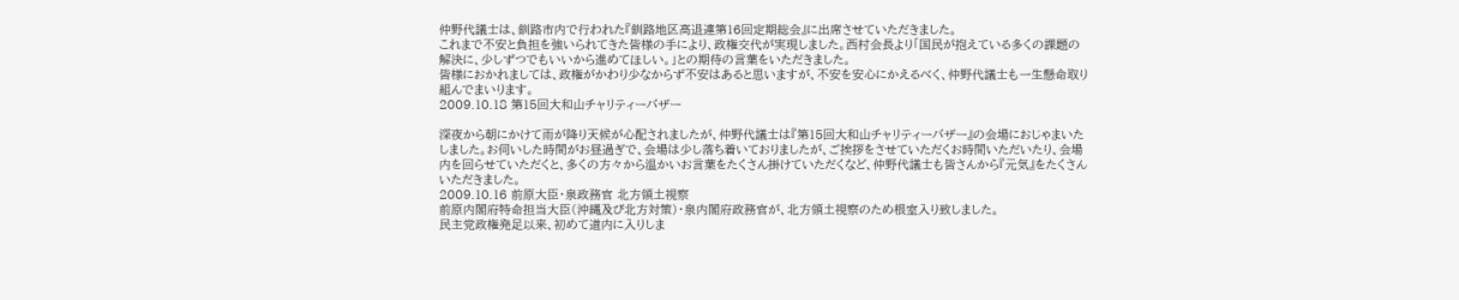仲野代議士は、釧路市内で行われた『釧路地区高退連第16回定期総会』に出席させていただきました。
これまで不安と負担を強いられてきた皆様の手により、政権交代が実現しました。西村会長より「国民が抱えている多くの課題の解決に、少しずつでもいいから進めてほしい。」との期待の言葉をいただきました。
皆様におかれましては、政権がかわり少なからず不安はあると思いますが、不安を安心にかえるべく、仲野代議士も一生懸命取り組んでまいります。
2009.10.18 第15回大和山チャリティーバザー

深夜から朝にかけて雨が降り天候が心配されましたが、仲野代議士は『第15回大和山チャリティーバザー』の会場におじゃまいたしました。お伺いした時間がお昼過ぎで、会場は少し落ち着いておりましたが、ご挨拶をさせていただくお時間いただいたり、会場内を回らせていただくと、多くの方々から温かいお言葉をたくさん掛けていただくなど、仲野代議士も皆さんから『元気』をたくさんいただきました。
2009.10.16 前原大臣・泉政務官 北方領土視察
前原内閣府特命担当大臣(沖縄及び北方対策)・泉内閣府政務官が、北方領土視察のため根室入り致しました。
民主党政権発足以来、初めて道内に入りしま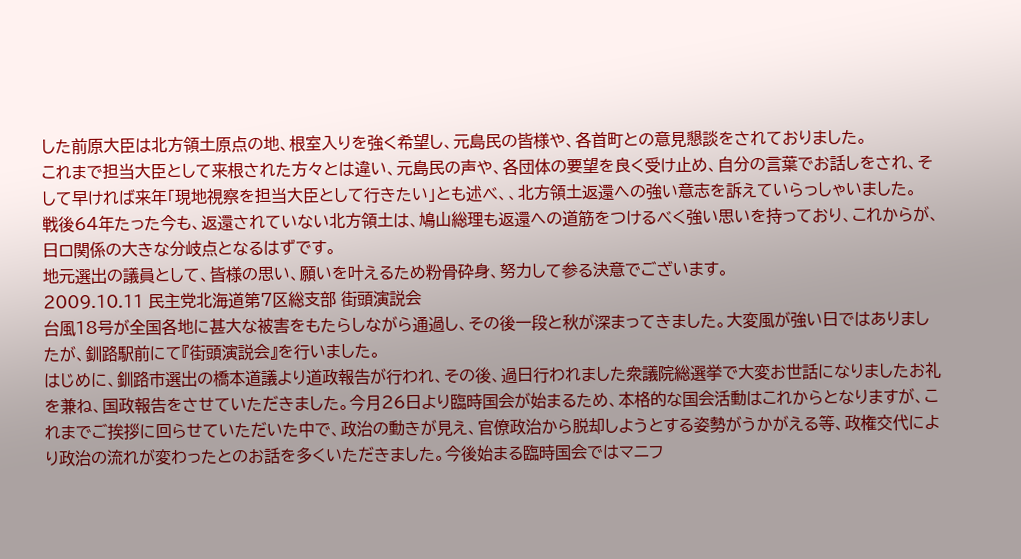した前原大臣は北方領土原点の地、根室入りを強く希望し、元島民の皆様や、各首町との意見懇談をされておりました。
これまで担当大臣として来根された方々とは違い、元島民の声や、各団体の要望を良く受け止め、自分の言葉でお話しをされ、そして早ければ来年「現地視察を担当大臣として行きたい」とも述べ、、北方領土返還への強い意志を訴えていらっしゃいました。
戦後64年たった今も、返還されていない北方領土は、鳩山総理も返還への道筋をつけるべく強い思いを持っており、これからが、日ロ関係の大きな分岐点となるはずです。
地元選出の議員として、皆様の思い、願いを叶えるため粉骨砕身、努力して参る決意でございます。
2009.10.11 民主党北海道第7区総支部 街頭演説会
台風18号が全国各地に甚大な被害をもたらしながら通過し、その後一段と秋が深まってきました。大変風が強い日ではありましたが、釧路駅前にて『街頭演説会』を行いました。
はじめに、釧路市選出の橋本道議より道政報告が行われ、その後、過日行われました衆議院総選挙で大変お世話になりましたお礼を兼ね、国政報告をさせていただきました。今月26日より臨時国会が始まるため、本格的な国会活動はこれからとなりますが、これまでご挨拶に回らせていただいた中で、政治の動きが見え、官僚政治から脱却しようとする姿勢がうかがえる等、政権交代により政治の流れが変わったとのお話を多くいただきました。今後始まる臨時国会ではマニフ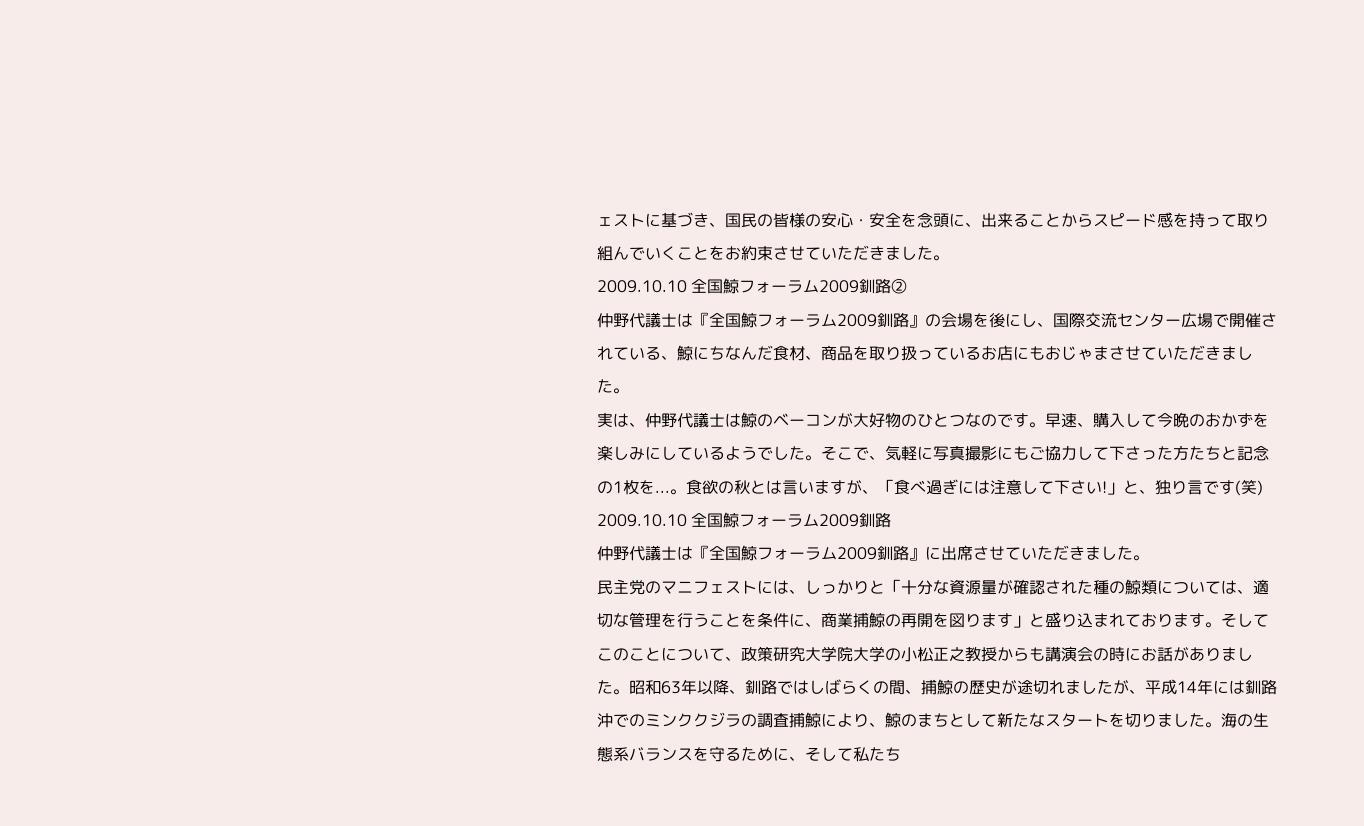ェストに基づき、国民の皆様の安心・安全を念頭に、出来ることからスピード感を持って取り組んでいくことをお約束させていただきました。
2009.10.10 全国鯨フォーラム2009釧路②
仲野代議士は『全国鯨フォーラム2009釧路』の会場を後にし、国際交流センター広場で開催されている、鯨にちなんだ食材、商品を取り扱っているお店にもおじゃまさせていただきました。
実は、仲野代議士は鯨のベーコンが大好物のひとつなのです。早速、購入して今晩のおかずを楽しみにしているようでした。そこで、気軽に写真撮影にもご協力して下さった方たちと記念の1枚を...。食欲の秋とは言いますが、「食べ過ぎには注意して下さい!」と、独り言です(笑)
2009.10.10 全国鯨フォーラム2009釧路
仲野代議士は『全国鯨フォーラム2009釧路』に出席させていただきました。
民主党のマニフェストには、しっかりと「十分な資源量が確認された種の鯨類については、適切な管理を行うことを条件に、商業捕鯨の再開を図ります」と盛り込まれております。そしてこのことについて、政策研究大学院大学の小松正之教授からも講演会の時にお話がありました。昭和63年以降、釧路ではしばらくの間、捕鯨の歴史が途切れましたが、平成14年には釧路沖でのミンククジラの調査捕鯨により、鯨のまちとして新たなスタートを切りました。海の生態系バランスを守るために、そして私たち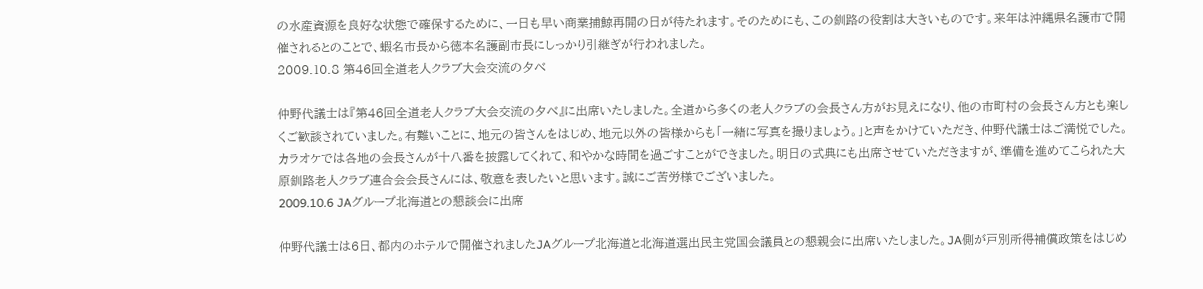の水産資源を良好な状態で確保するために、一日も早い商業捕鯨再開の日が待たれます。そのためにも、この釧路の役割は大きいものです。来年は沖縄県名護市で開催されるとのことで、蝦名市長から徳本名護副市長にしっかり引継ぎが行われました。
2009.10.8 第46回全道老人クラブ大会交流の夕べ

仲野代議士は『第46回全道老人クラブ大会交流の夕べ』に出席いたしました。全道から多くの老人クラブの会長さん方がお見えになり、他の市町村の会長さん方とも楽しくご歓談されていました。有難いことに、地元の皆さんをはじめ、地元以外の皆様からも「一緒に写真を撮りましょう。」と声をかけていただき、仲野代議士はご満悦でした。カラオケでは各地の会長さんが十八番を披露してくれて、和やかな時間を過ごすことができました。明日の式典にも出席させていただきますが、準備を進めてこられた大原釧路老人クラブ連合会会長さんには、敬意を表したいと思います。誠にご苦労様でございました。
2009.10.6 JAグループ北海道との懇談会に出席

仲野代議士は6日、都内のホテルで開催されましたJAグループ北海道と北海道選出民主党国会議員との懇親会に出席いたしました。JA側が戸別所得補償政策をはじめ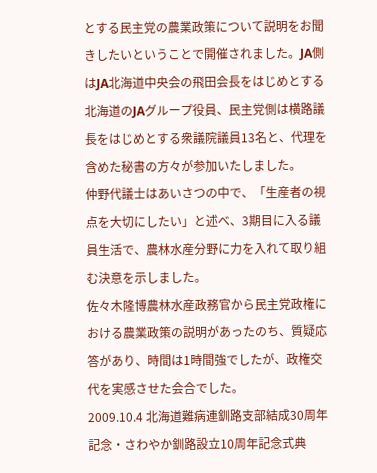とする民主党の農業政策について説明をお聞きしたいということで開催されました。JA側はJA北海道中央会の飛田会長をはじめとする北海道のJAグループ役員、民主党側は横路議長をはじめとする衆議院議員13名と、代理を含めた秘書の方々が参加いたしました。
仲野代議士はあいさつの中で、「生産者の視点を大切にしたい」と述べ、3期目に入る議員生活で、農林水産分野に力を入れて取り組む決意を示しました。
佐々木隆博農林水産政務官から民主党政権における農業政策の説明があったのち、質疑応答があり、時間は1時間強でしたが、政権交代を実感させた会合でした。
2009.10.4 北海道難病連釧路支部結成30周年記念・さわやか釧路設立10周年記念式典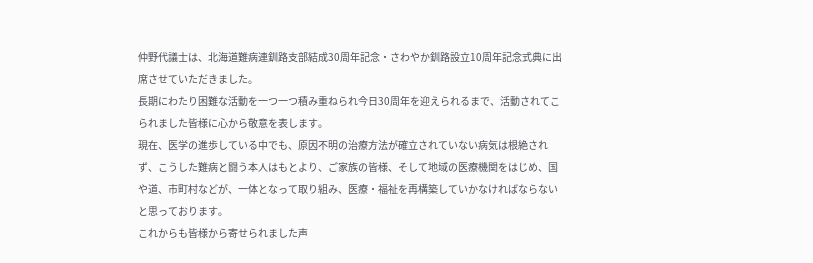仲野代議士は、北海道難病連釧路支部結成30周年記念・さわやか釧路設立10周年記念式典に出席させていただきました。
長期にわたり困難な活動を一つ一つ積み重ねられ今日30周年を迎えられるまで、活動されてこられました皆様に心から敬意を表します。
現在、医学の進歩している中でも、原因不明の治療方法が確立されていない病気は根絶されず、こうした難病と闘う本人はもとより、ご家族の皆様、そして地域の医療機関をはじめ、国や道、市町村などが、一体となって取り組み、医療・福祉を再構築していかなければならないと思っております。
これからも皆様から寄せられました声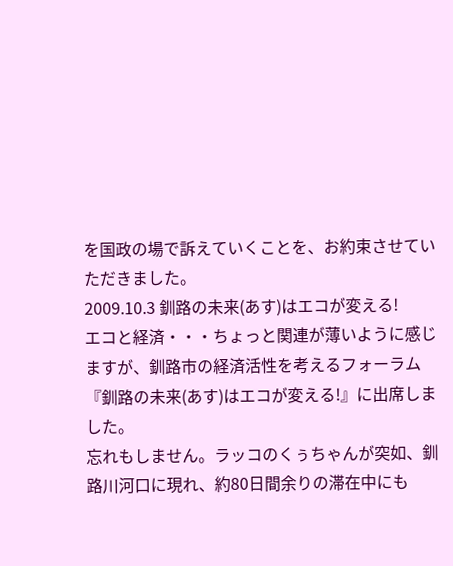を国政の場で訴えていくことを、お約束させていただきました。
2009.10.3 釧路の未来(あす)はエコが変える!
エコと経済・・・ちょっと関連が薄いように感じますが、釧路市の経済活性を考えるフォーラム『釧路の未来(あす)はエコが変える!』に出席しました。
忘れもしません。ラッコのくぅちゃんが突如、釧路川河口に現れ、約80日間余りの滞在中にも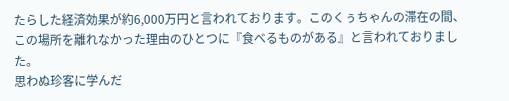たらした経済効果が約6,000万円と言われております。このくぅちゃんの滞在の間、この場所を離れなかった理由のひとつに『食べるものがある』と言われておりました。
思わぬ珍客に学んだ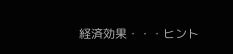経済効果・・・ヒント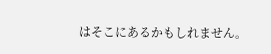はそこにあるかもしれません。